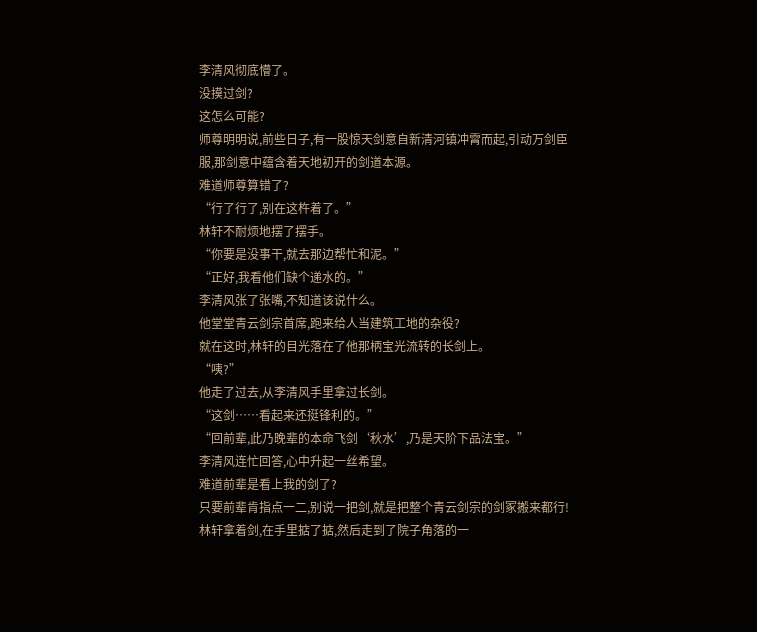李清风彻底懵了。
没摸过剑?
这怎么可能?
师尊明明说,前些日子,有一股惊天剑意自新清河镇冲霄而起,引动万剑臣服,那剑意中蕴含着天地初开的剑道本源。
难道师尊算错了?
“行了行了,别在这杵着了。”
林轩不耐烦地摆了摆手。
“你要是没事干,就去那边帮忙和泥。”
“正好,我看他们缺个递水的。”
李清风张了张嘴,不知道该说什么。
他堂堂青云剑宗首席,跑来给人当建筑工地的杂役?
就在这时,林轩的目光落在了他那柄宝光流转的长剑上。
“咦?”
他走了过去,从李清风手里拿过长剑。
“这剑……看起来还挺锋利的。”
“回前辈,此乃晚辈的本命飞剑‘秋水’,乃是天阶下品法宝。”
李清风连忙回答,心中升起一丝希望。
难道前辈是看上我的剑了?
只要前辈肯指点一二,别说一把剑,就是把整个青云剑宗的剑冢搬来都行!
林轩拿着剑,在手里掂了掂,然后走到了院子角落的一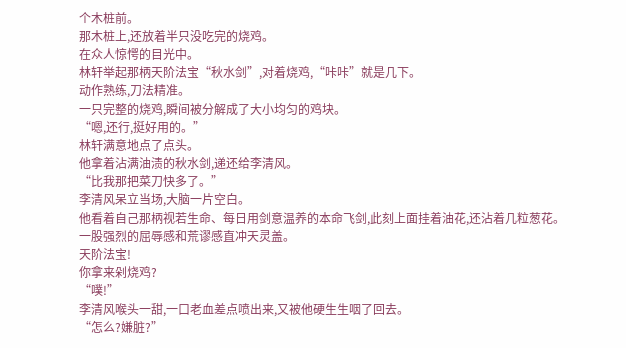个木桩前。
那木桩上,还放着半只没吃完的烧鸡。
在众人惊愕的目光中。
林轩举起那柄天阶法宝“秋水剑”,对着烧鸡,“咔咔”就是几下。
动作熟练,刀法精准。
一只完整的烧鸡,瞬间被分解成了大小均匀的鸡块。
“嗯,还行,挺好用的。”
林轩满意地点了点头。
他拿着沾满油渍的秋水剑,递还给李清风。
“比我那把菜刀快多了。”
李清风呆立当场,大脑一片空白。
他看着自己那柄视若生命、每日用剑意温养的本命飞剑,此刻上面挂着油花,还沾着几粒葱花。
一股强烈的屈辱感和荒谬感直冲天灵盖。
天阶法宝!
你拿来剁烧鸡?
“噗!”
李清风喉头一甜,一口老血差点喷出来,又被他硬生生咽了回去。
“怎么?嫌脏?”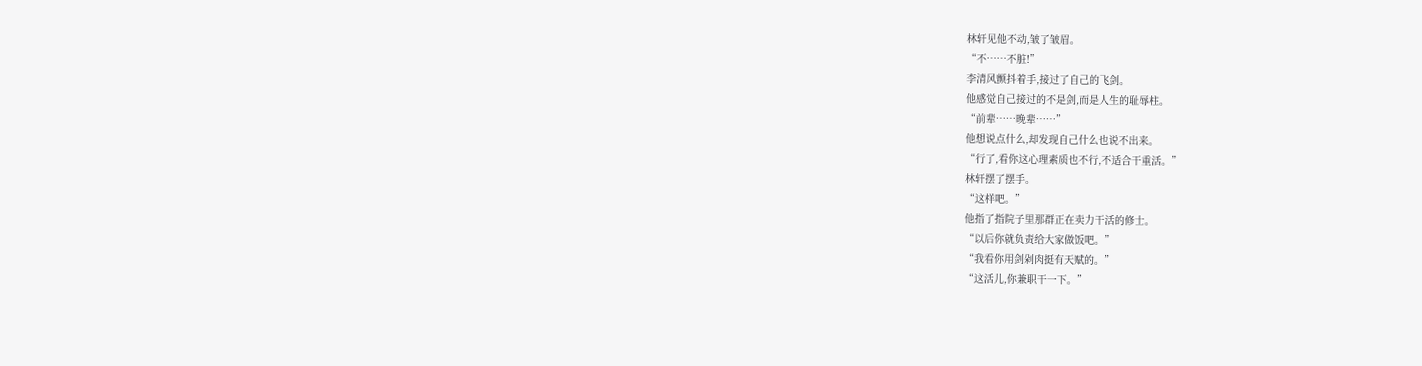林轩见他不动,皱了皱眉。
“不……不脏!”
李清风颤抖着手,接过了自己的飞剑。
他感觉自己接过的不是剑,而是人生的耻辱柱。
“前辈……晚辈……”
他想说点什么,却发现自己什么也说不出来。
“行了,看你这心理素质也不行,不适合干重活。”
林轩摆了摆手。
“这样吧。”
他指了指院子里那群正在卖力干活的修士。
“以后你就负责给大家做饭吧。”
“我看你用剑剁肉挺有天赋的。”
“这活儿,你兼职干一下。”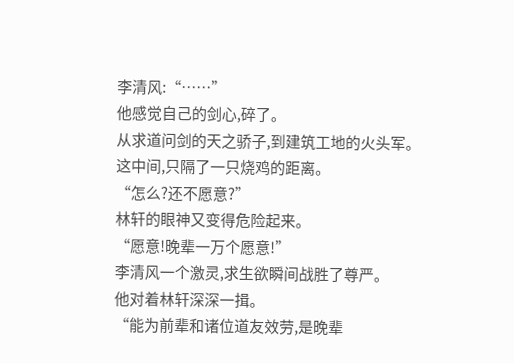李清风:“……”
他感觉自己的剑心,碎了。
从求道问剑的天之骄子,到建筑工地的火头军。
这中间,只隔了一只烧鸡的距离。
“怎么?还不愿意?”
林轩的眼神又变得危险起来。
“愿意!晚辈一万个愿意!”
李清风一个激灵,求生欲瞬间战胜了尊严。
他对着林轩深深一揖。
“能为前辈和诸位道友效劳,是晚辈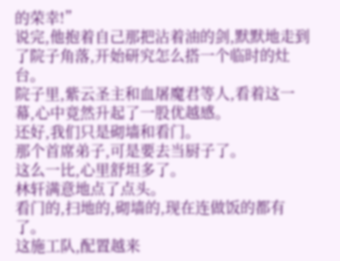的荣幸!”
说完,他抱着自己那把沾着油的剑,默默地走到了院子角落,开始研究怎么搭一个临时的灶台。
院子里,紫云圣主和血屠魔君等人,看着这一幕,心中竟然升起了一股优越感。
还好,我们只是砌墙和看门。
那个首席弟子,可是要去当厨子了。
这么一比,心里舒坦多了。
林轩满意地点了点头。
看门的,扫地的,砌墙的,现在连做饭的都有了。
这施工队,配置越来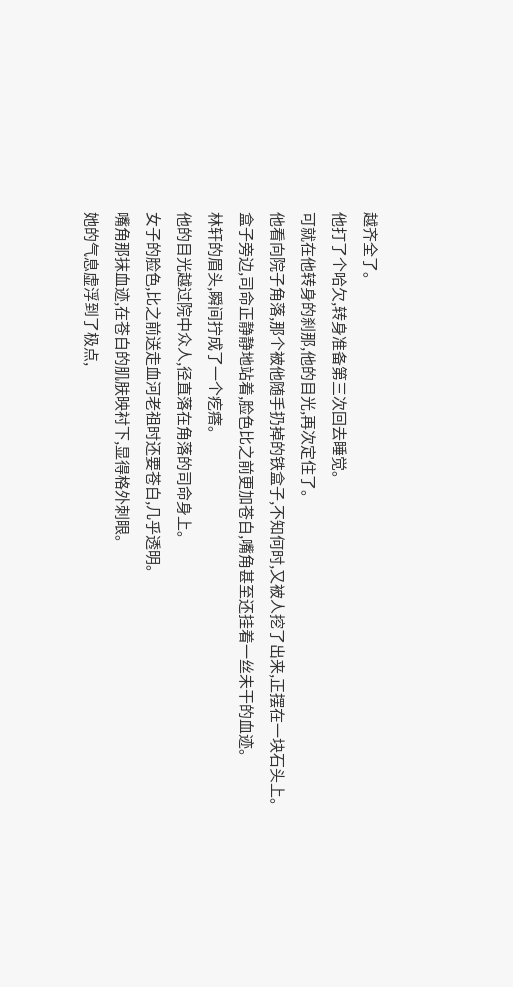越齐全了。
他打了个哈欠,转身准备第三次回去睡觉。
可就在他转身的刹那,他的目光,再次定住了。
他看向院子角落,那个被他随手扔掉的铁盒子,不知何时,又被人挖了出来,正摆在一块石头上。
盒子旁边,司命正静静地站着,脸色比之前更加苍白,嘴角甚至还挂着一丝未干的血迹。
林轩的眉头,瞬间拧成了一个疙瘩。
他的目光越过院中众人,径直落在角落的司命身上。
女子的脸色,比之前送走血河老祖时还要苍白,几乎透明。
嘴角那抹血迹,在苍白的肌肤映衬下,显得格外刺眼。
她的气息虚浮到了极点,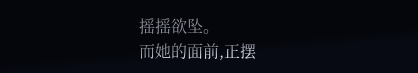摇摇欲坠。
而她的面前,正摆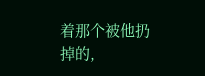着那个被他扔掉的,